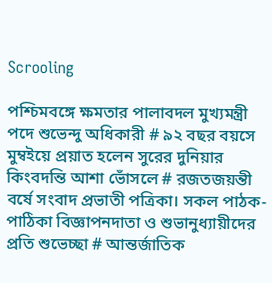Scrooling

পশ্চিমবঙ্গে ক্ষমতার পালাবদল মুখ্যমন্ত্রী পদে শুভেন্দু অধিকারী # ৯২ বছর বয়সে মুম্বইয়ে প্রয়াত হলেন সুরের দুনিয়ার কিংবদন্তি আশা ভোঁসলে # রজতজয়ন্তী বর্ষে সংবাদ প্রভাতী পত্রিকা। সকল পাঠক-পাঠিকা বিজ্ঞাপনদাতা ও শুভানুধ্যায়ীদের প্রতি শুভেচ্ছা # আন্তর্জাতিক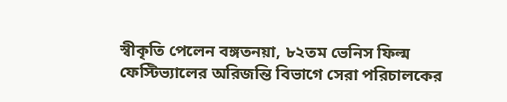স্বীকৃতি পেলেন বঙ্গতনয়া, ৮২তম ভেনিস ফিল্ম ফেস্টিভ্যালের অরিজন্তি বিভাগে সেরা পরিচালকের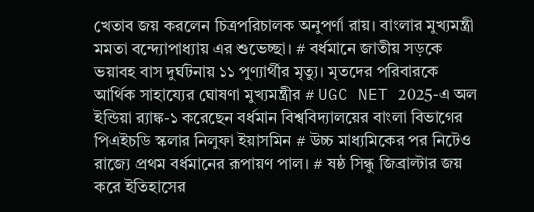খেতাব জয় করলেন চিত্রপরিচালক অনুপর্ণা রায়। বাংলার মুখ্যমন্ত্রী মমতা বন্দ্যোপাধ্যায় এর শুভেচ্ছা। # বর্ধমানে জাতীয় সড়কে ভয়াবহ বাস দুর্ঘটনায় ১১ পুণ্যার্থীর মৃত্যু। মৃতদের পরিবারকে আর্থিক সাহায্যের ঘোষণা মুখ্যমন্ত্রীর # UGC NET 2025-এ অল ইন্ডিয়া র‍্যাঙ্ক-১ করেছেন বর্ধমান বিশ্ববিদ্যালয়ের বাংলা বিভাগের পিএইচডি স্কলার নিলুফা ইয়াসমিন # উচ্চ মাধ্যমিকের পর নিটেও রাজ্যে প্রথম বর্ধমানের রূপায়ণ পাল। # ষষ্ঠ সিন্ধু জিব্রাল্টার জয় করে ইতিহাসের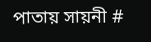পাতায় সায়নী #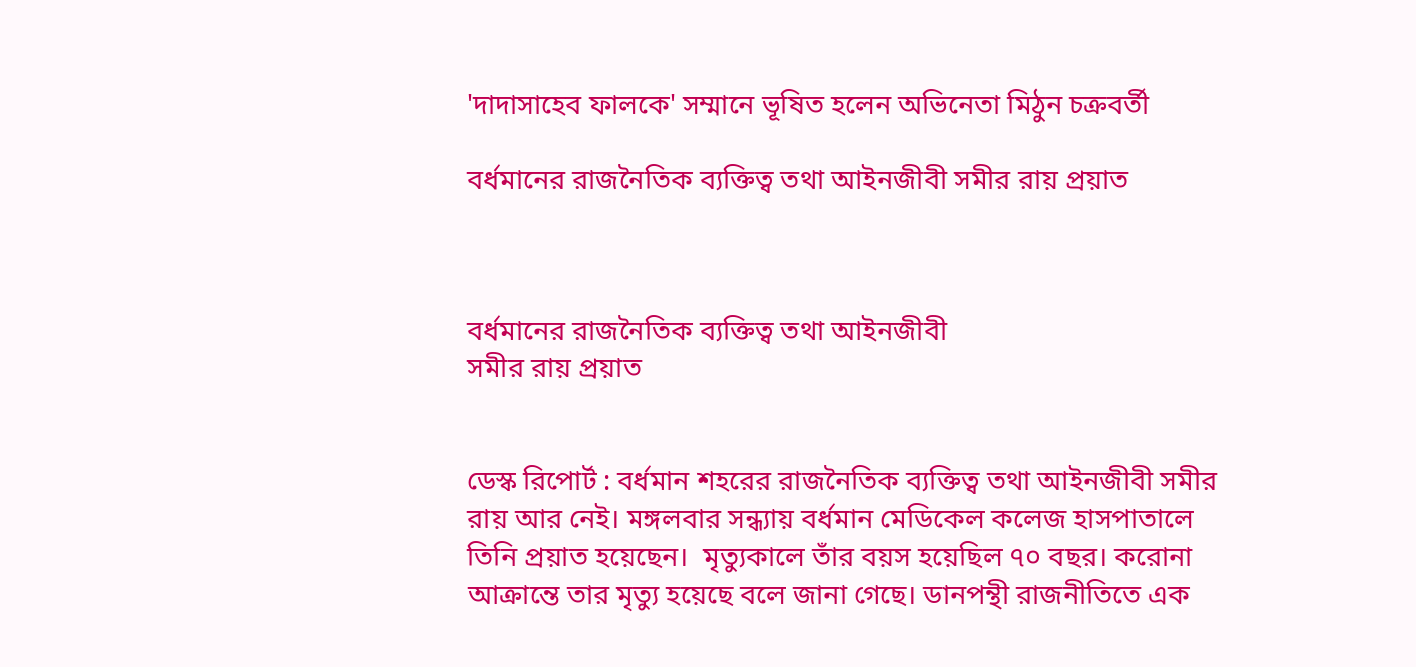'দাদাসাহেব ফালকে' সম্মানে ভূষিত হলেন অভিনেতা মিঠুন চক্রবর্তী

বর্ধমানের রাজনৈতিক ব্যক্তিত্ব তথা আইনজীবী সমীর রায় প্রয়াত



বর্ধমানের রাজনৈতিক ব্যক্তিত্ব তথা আইনজীবী
সমীর রায় প্রয়াত


ডেস্ক রিপোর্ট : বর্ধমান শহরের রাজনৈতিক ব্যক্তিত্ব তথা আইনজীবী সমীর রায় আর নেই। মঙ্গলবার সন্ধ্যায় বর্ধমান মেডিকেল কলেজ হাসপাতালে  তিনি প্রয়াত হয়েছেন।  মৃত্যুকালে তাঁর বয়স হয়েছিল ৭০ বছর। করোনা আক্রান্তে তার মৃত্যু হয়েছে বলে জানা গেছে। ডানপন্থী রাজনীতিতে এক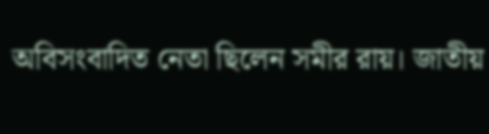অবিসংবাদিত নেতা ছিলেন সমীর রায়। জাতীয়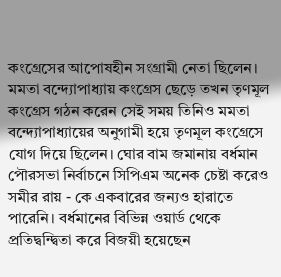কংগ্রেসের আপোষহীন সংগ্রামী নেতা ছিলেন। মমতা বন্দ্যোপাধ্যায় কংগ্রেস ছেড়ে তখন তৃণমূল কংগ্রেস গঠন করেন সেই সময় তিনিও মমতা বন্দ্যোপাধ্যায়ের অনুগামী হয়ে তৃণমূল কংগ্রেসে যোগ দিয়ে ছিলেন। ঘোর বাম জমানায় বর্ধমান পৌরসভা নির্বাচনে সিপিএম অনেক চেষ্টা করেও সমীর রায় - কে একবারের জন্যও হারাতে পারেনি। বর্ধমানের বিভিন্ন ওয়ার্ড থেকে প্রতিদ্বন্দ্বিতা করে বিজয়ী হয়েছেন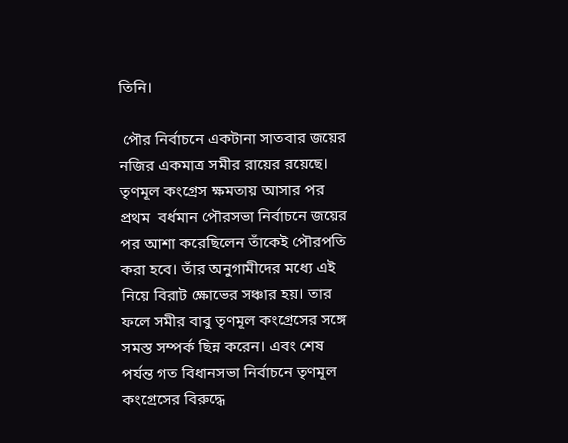তিনি।

 পৌর নির্বাচনে একটানা সাতবার জয়ের নজির একমাত্র সমীর রায়ের রয়েছে। তৃণমূল কংগ্রেস ক্ষমতায় আসার পর প্রথম  বর্ধমান পৌরসভা নির্বাচনে জয়ের পর আশা করেছিলেন তাঁকেই পৌরপতি করা হবে। তাঁর অনুগামীদের মধ্যে এই নিয়ে বিরাট ক্ষোভের সঞ্চার হয়। তার ফলে সমীর বাবু তৃণমূল কংগ্রেসের সঙ্গে সমস্ত সম্পর্ক ছিন্ন করেন। এবং শেষ পর্যন্ত গত বিধানসভা নির্বাচনে তৃণমূল কংগ্রেসের বিরুদ্ধে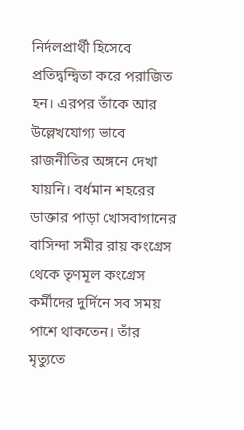নির্দলপ্রার্থী হিসেবে প্রতিদ্বন্দ্বিতা করে পরাজিত হন। এরপর তাঁকে আর উল্লেখযোগ্য ভাবে রাজনীতির অঙ্গনে দেখা যায়নি। বর্ধমান শহরের ডাক্তার পাড়া খোসবাগানের বাসিন্দা সমীর রায় কংগ্রেস থেকে তৃণমূল কংগ্রেস কর্মীদের দুর্দিনে সব সময় পাশে থাকতেন। তাঁর মৃত্যুতে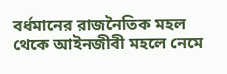বর্ধমানের রাজনৈতিক মহল থেকে আইনজীবী মহলে নেমে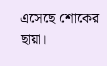এসেছে শোকের ছায়া।